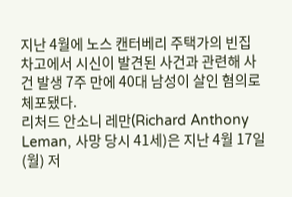지난 4월에 노스 캔터베리 주택가의 빈집 차고에서 시신이 발견된 사건과 관련해 사건 발생 7주 만에 40대 남성이 살인 혐의로 체포됐다.
리처드 안소니 레만(Richard Anthony Leman, 사망 당시 41세)은 지난 4월 17일(월) 저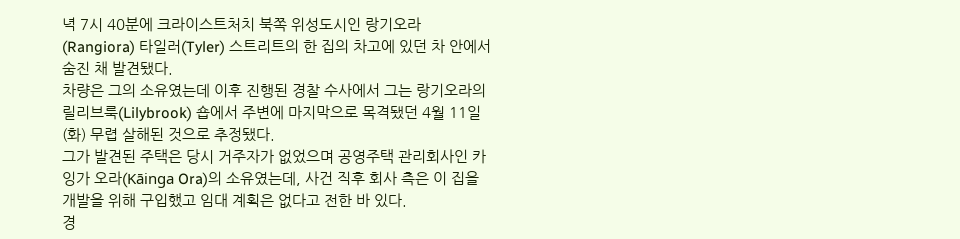녁 7시 40분에 크라이스트처치 북쪽 위성도시인 랑기오라(Rangiora) 타일러(Tyler) 스트리트의 한 집의 차고에 있던 차 안에서 숨진 채 발견됐다.
차량은 그의 소유였는데 이후 진행된 경찰 수사에서 그는 랑기오라의 릴리브룩(Lilybrook) 숍에서 주변에 마지막으로 목격됐던 4월 11일(화) 무렵 살해된 것으로 추정됐다.
그가 발견된 주택은 당시 거주자가 없었으며 공영주택 관리회사인 카잉가 오라(Kāinga Ora)의 소유였는데, 사건 직후 회사 측은 이 집을 개발을 위해 구입했고 임대 계획은 없다고 전한 바 있다.
경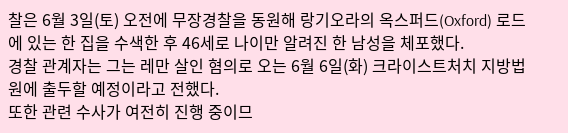찰은 6월 3일(토) 오전에 무장경찰을 동원해 랑기오라의 옥스퍼드(Oxford) 로드에 있는 한 집을 수색한 후 46세로 나이만 알려진 한 남성을 체포했다.
경찰 관계자는 그는 레만 살인 혐의로 오는 6월 6일(화) 크라이스트처치 지방법원에 출두할 예정이라고 전했다.
또한 관련 수사가 여전히 진행 중이므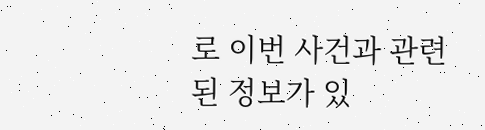로 이번 사건과 관련된 정보가 있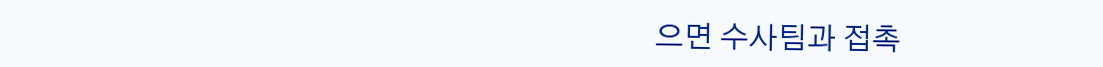으면 수사팀과 접촉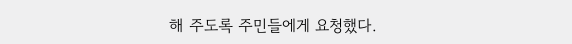해 주도록 주민들에게 요청했다.